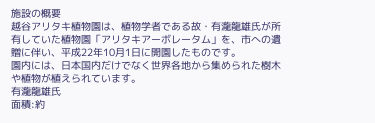施設の概要
越谷アリタキ植物園は、植物学者である故・有瀧龍雄氏が所有していた植物園「アリタキアーボレータム」を、市への遺贈に伴い、平成22年10月1日に開園したものです。
園内には、日本国内だけでなく世界各地から集められた樹木や植物が植えられています。
有瀧龍雄氏
面積:約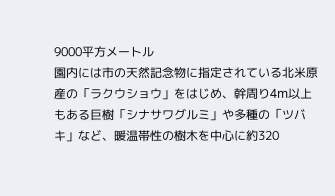9000平方メートル
園内には市の天然記念物に指定されている北米原産の「ラクウショウ」をはじめ、幹周り4m以上もある巨樹「シナサワグルミ」や多種の「ツバキ」など、暖温帯性の樹木を中心に約320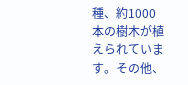種、約1000本の樹木が植えられています。その他、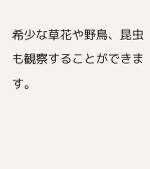希少な草花や野鳥、昆虫も観察することができます。